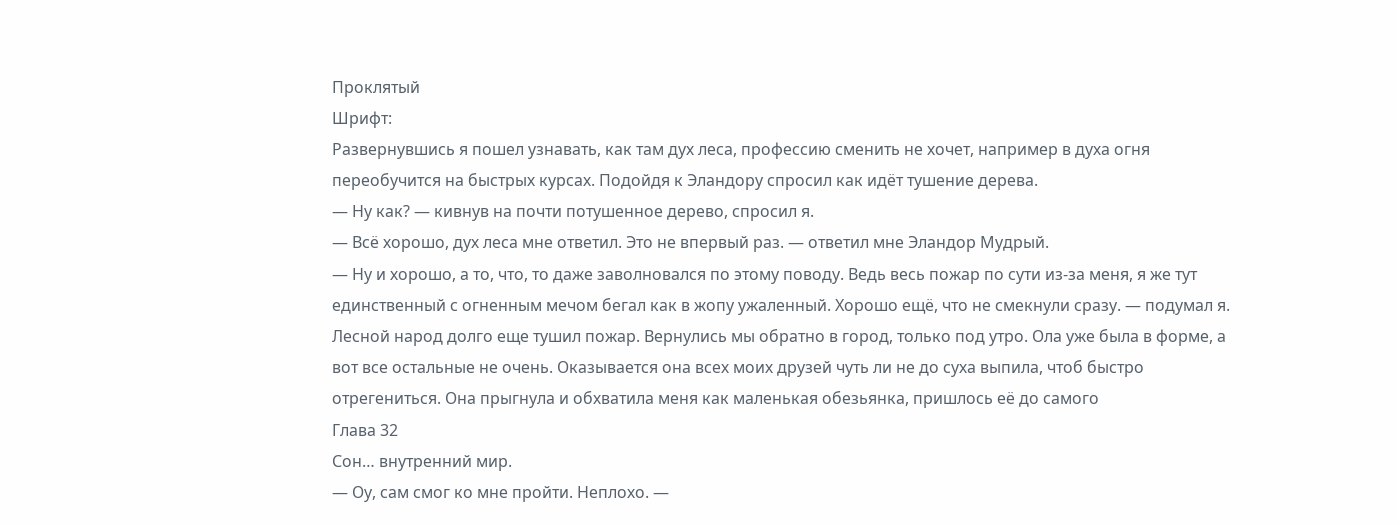Проклятый
Шрифт:
Развернувшись я пошел узнавать, как там дух леса, профессию сменить не хочет, например в духа огня переобучится на быстрых курсах. Подойдя к Эландору спросил как идёт тушение дерева.
— Ну как? — кивнув на почти потушенное дерево, спросил я.
— Всё хорошо, дух леса мне ответил. Это не впервый раз. — ответил мне Эландор Мудрый.
— Ну и хорошо, а то, что, то даже заволновался по этому поводу. Ведь весь пожар по сути из-за меня, я же тут единственный с огненным мечом бегал как в жопу ужаленный. Хорошо ещё, что не смекнули сразу. — подумал я.
Лесной народ долго еще тушил пожар. Вернулись мы обратно в город, только под утро. Ола уже была в форме, а вот все остальные не очень. Оказывается она всех моих друзей чуть ли не до суха выпила, чтоб быстро отрегениться. Она прыгнула и обхватила меня как маленькая обезьянка, пришлось её до самого
Глава 32
Сон… внутренний мир.
— Оу, сам смог ко мне пройти. Неплохо. —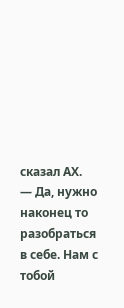сказал АХ.
— Да, нужно наконец то разобраться в себе. Нам с тобой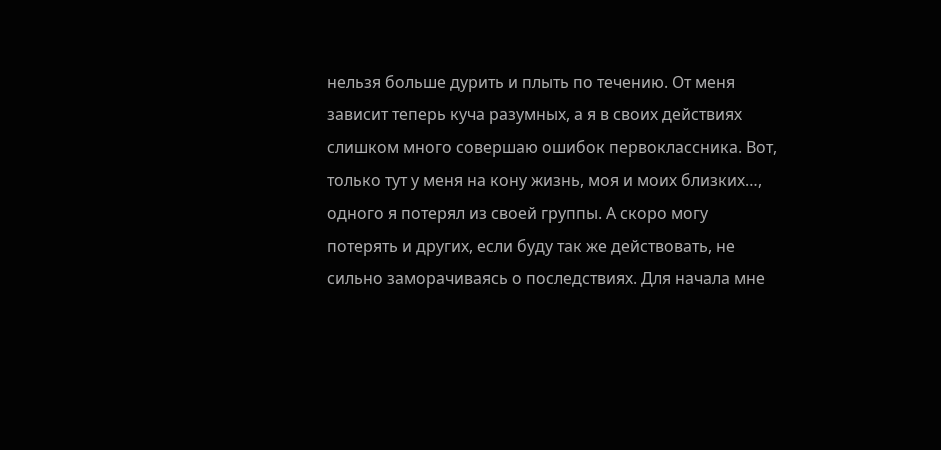нельзя больше дурить и плыть по течению. От меня зависит теперь куча разумных, а я в своих действиях слишком много совершаю ошибок первоклассника. Вот, только тут у меня на кону жизнь, моя и моих близких…, одного я потерял из своей группы. А скоро могу потерять и других, если буду так же действовать, не сильно заморачиваясь о последствиях. Для начала мне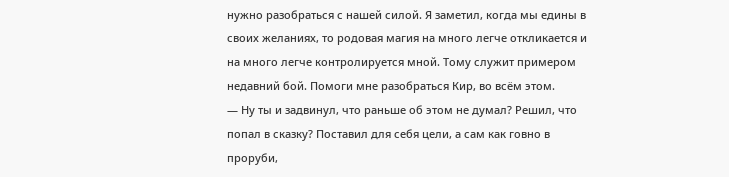нужно разобраться с нашей силой. Я заметил, когда мы едины в своих желаниях, то родовая магия на много легче откликается и на много легче контролируется мной. Тому служит примером недавний бой. Помоги мне разобраться Кир, во всём этом.
— Ну ты и задвинул, что раньше об этом не думал? Решил, что попал в сказку? Поставил для себя цели, а сам как говно в проруби,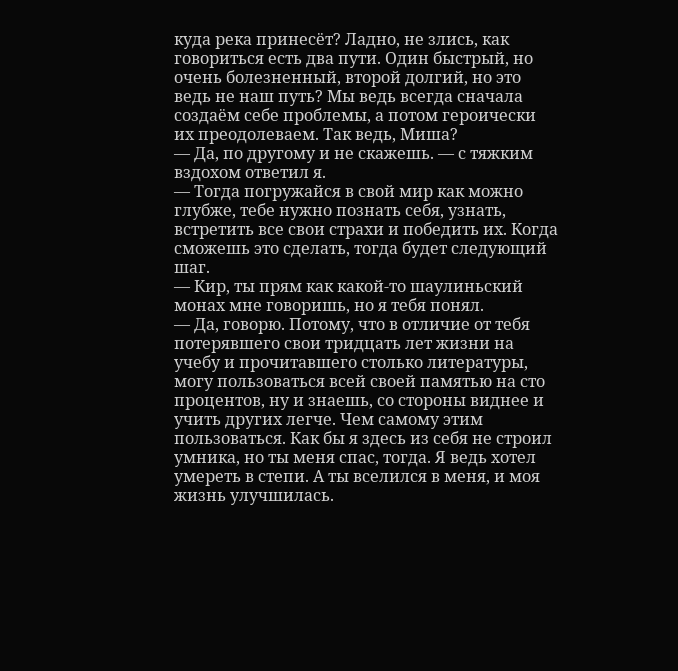куда река принесёт? Ладно, не злись, как говориться есть два пути. Один быстрый, но очень болезненный, второй долгий, но это ведь не наш путь? Мы ведь всегда сначала создаём себе проблемы, а потом героически их преодолеваем. Так ведь, Миша?
— Да, по другому и не скажешь. — с тяжким вздохом ответил я.
— Тогда погружайся в свой мир как можно глубже, тебе нужно познать себя, узнать, встретить все свои страхи и победить их. Когда сможешь это сделать, тогда будет следующий шаг.
— Кир, ты прям как какой-то шаулиньский монах мне говоришь, но я тебя понял.
— Да, говорю. Потому, что в отличие от тебя потерявшего свои тридцать лет жизни на учебу и прочитавшего столько литературы, могу пользоваться всей своей памятью на сто процентов, ну и знаешь, со стороны виднее и учить других легче. Чем самому этим пользоваться. Как бы я здесь из себя не строил умника, но ты меня спас, тогда. Я ведь хотел умереть в степи. А ты вселился в меня, и моя жизнь улучшилась.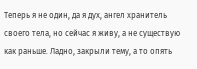Теперь я не один, да я дух, ангел хранитель своего тела, но сейчас я живу, а не существую как раньше. Ладно, закрыли тему, а то опять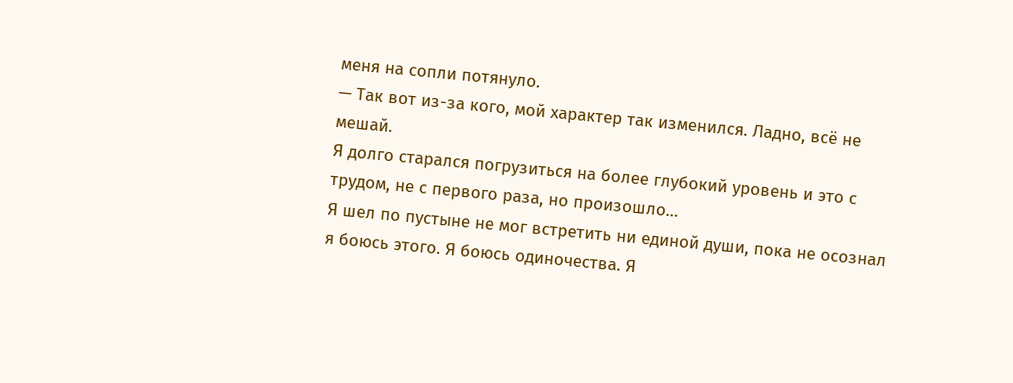меня на сопли потянуло.
— Так вот из-за кого, мой характер так изменился. Ладно, всё не мешай.
Я долго старался погрузиться на более глубокий уровень и это с трудом, не с первого раза, но произошло…
Я шел по пустыне не мог встретить ни единой души, пока не осознал я боюсь этого. Я боюсь одиночества. Я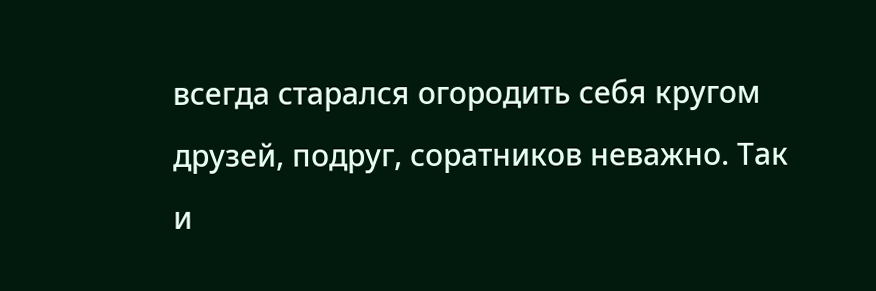всегда старался огородить себя кругом друзей, подруг, соратников неважно. Так и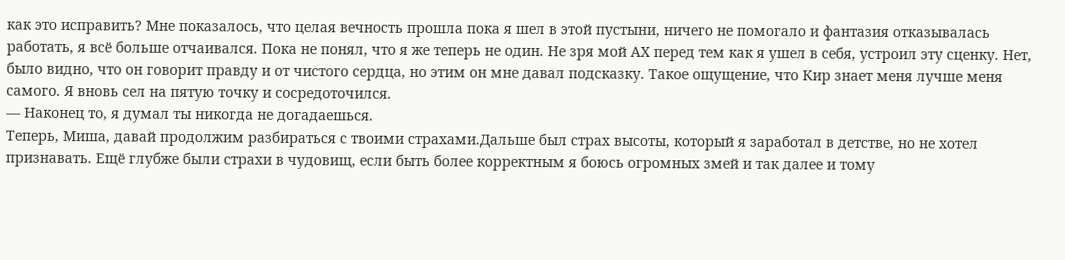как это исправить? Мне показалось, что целая вечность прошла пока я шел в этой пустыни, ничего не помогало и фантазия отказывалась работать, я всё больше отчаивался. Пока не понял, что я же теперь не один. Не зря мой АХ перед тем как я ушел в себя, устроил эту сценку. Нет, было видно, что он говорит правду и от чистого сердца, но этим он мне давал подсказку. Такое ощущение, что Кир знает меня лучше меня самого. Я вновь сел на пятую точку и сосредоточился.
— Наконец то, я думал ты никогда не догадаешься.
Теперь, Миша, давай продолжим разбираться с твоими страхами.Дальше был страх высоты, который я заработал в детстве, но не хотел признавать. Ещё глубже были страхи в чудовищ, если быть более корректным я боюсь огромных змей и так далее и тому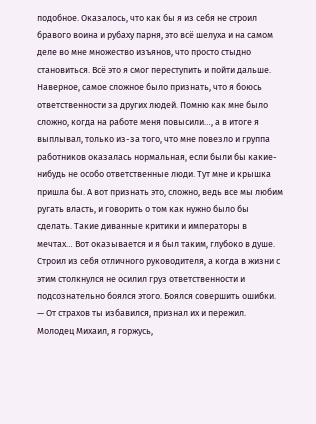подобное. Оказалось, что как бы я из себя не строил бравого воина и рубаху парня, это всё шелуха и на самом деле во мне множество изъянов, что просто стыдно становиться. Всё это я смог переступить и пойти дальше. Наверное, самое сложное было признать, что я боюсь ответственности за других людей. Помню как мне было сложно, когда на работе меня повысили…, а в итоге я выплывал, только из-за того, что мне повезло и группа работников оказалась нормальная, если были бы какие-нибудь не особо ответственные люди. Тут мне и крышка пришла бы. А вот признать это, сложно, ведь все мы любим ругать власть, и говорить о том как нужно было бы сделать. Такие диванные критики и императоры в мечтах… Вот оказывается и я был таким, глубоко в душе. Строил из себя отличного руководителя, а когда в жизни с этим столкнулся не осилил груз ответственности и подсознательно боялся этого. Боялся совершить ошибки.
— От страхов ты избавился, признал их и пережил. Молодец Михаил, я горжусь,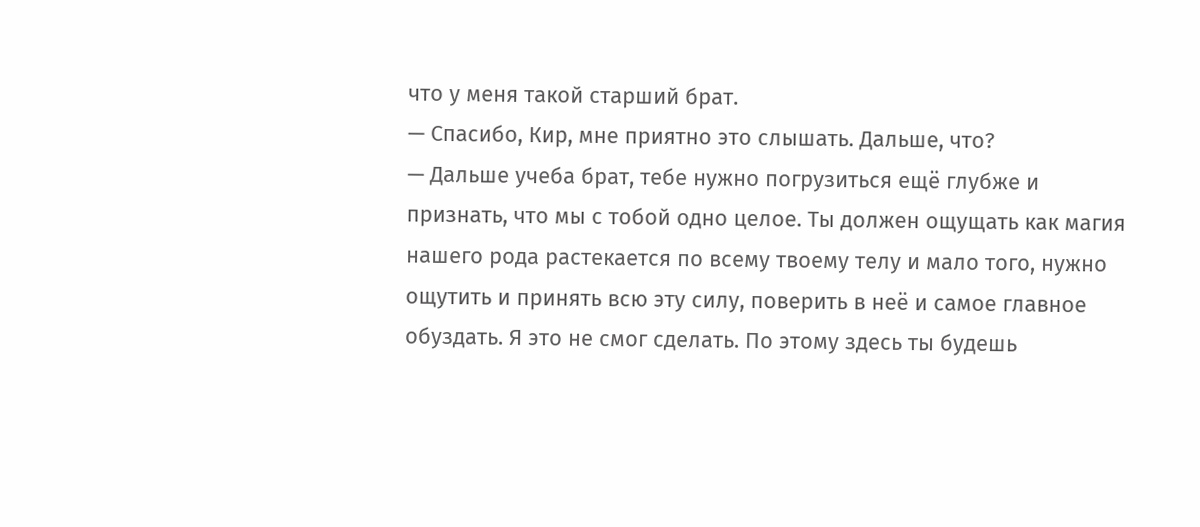что у меня такой старший брат.
— Спасибо, Кир, мне приятно это слышать. Дальше, что?
— Дальше учеба брат, тебе нужно погрузиться ещё глубже и признать, что мы с тобой одно целое. Ты должен ощущать как магия нашего рода растекается по всему твоему телу и мало того, нужно ощутить и принять всю эту силу, поверить в неё и самое главное обуздать. Я это не смог сделать. По этому здесь ты будешь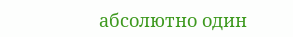абсолютно один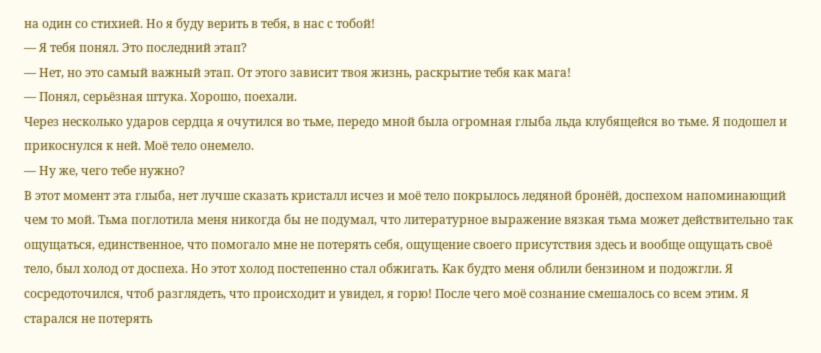на один со стихией. Но я буду верить в тебя, в нас с тобой!
— Я тебя понял. Это последний этап?
— Нет, но это самый важный этап. От этого зависит твоя жизнь, раскрытие тебя как мага!
— Понял, серьёзная штука. Хорошо, поехали.
Через несколько ударов сердца я очутился во тьме, передо мной была огромная глыба льда клубящейся во тьме. Я подошел и прикоснулся к ней. Моё тело онемело.
— Ну же, чего тебе нужно?
В этот момент эта глыба, нет лучше сказать кристалл исчез и моё тело покрылось ледяной бронёй, доспехом напоминающий чем то мой. Тьма поглотила меня никогда бы не подумал, что литературное выражение вязкая тьма может действительно так ощущаться, единственное, что помогало мне не потерять себя, ощущение своего присутствия здесь и вообще ощущать своё тело, был холод от доспеха. Но этот холод постепенно стал обжигать. Как будто меня облили бензином и подожгли. Я сосредоточился, чтоб разглядеть, что происходит и увидел, я горю! После чего моё сознание смешалось со всем этим. Я старался не потерять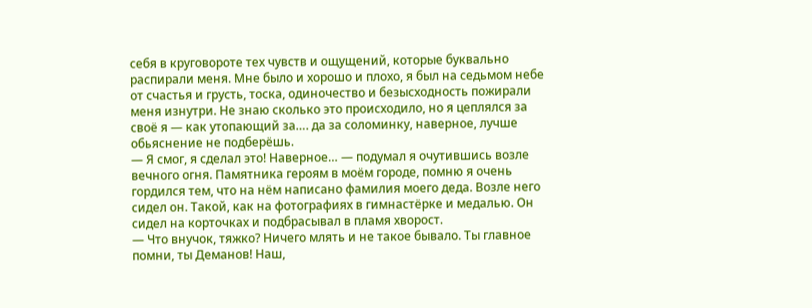себя в круговороте тех чувств и ощущений, которые буквально распирали меня. Мне было и хорошо и плохо, я был на седьмом небе от счастья и грусть, тоска, одиночество и безысходность пожирали меня изнутри. Не знаю сколько это происходило, но я цеплялся за своё я — как утопающий за…. да за соломинку, наверное, лучше обьяснение не подберёшь.
— Я смог, я сделал это! Наверное… — подумал я очутившись возле вечного огня. Памятника героям в моём городе, помню я очень гордился тем, что на нём написано фамилия моего деда. Возле него сидел он. Такой, как на фотографиях в гимнастёрке и медалью. Он сидел на корточках и подбрасывал в пламя хворост.
— Что внучок, тяжко? Ничего млять и не такое бывало. Ты главное помни, ты Деманов! Наш,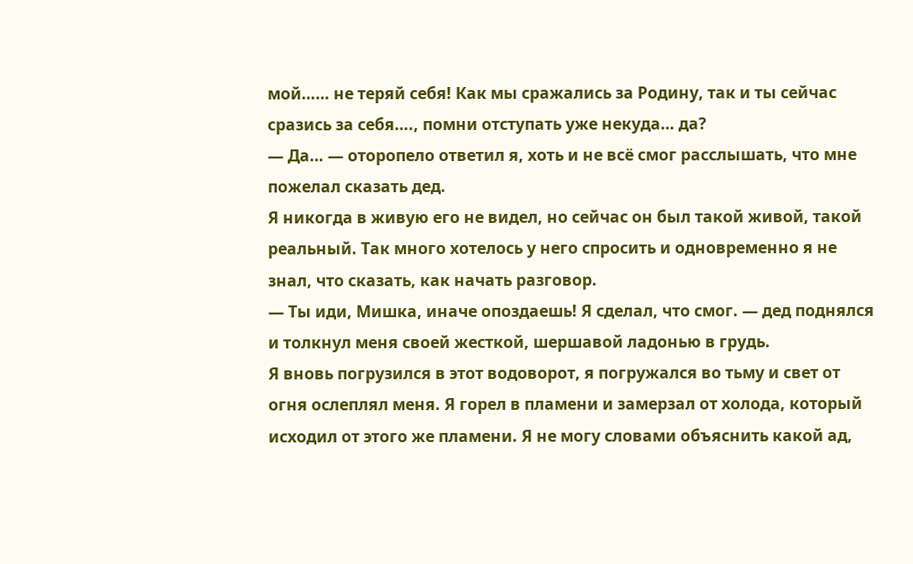мой…… не теряй себя! Как мы сражались за Родину, так и ты сейчас сразись за себя…., помни отступать уже некуда… да?
— Да… — оторопело ответил я, хоть и не всё смог расслышать, что мне пожелал сказать дед.
Я никогда в живую его не видел, но сейчас он был такой живой, такой реальный. Так много хотелось у него спросить и одновременно я не знал, что сказать, как начать разговор.
— Ты иди, Мишка, иначе опоздаешь! Я сделал, что смог. — дед поднялся и толкнул меня своей жесткой, шершавой ладонью в грудь.
Я вновь погрузился в этот водоворот, я погружался во тьму и свет от огня ослеплял меня. Я горел в пламени и замерзал от холода, который исходил от этого же пламени. Я не могу словами объяснить какой ад,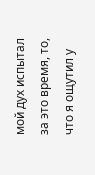мой дух испытал за это время, то, что я ощутил у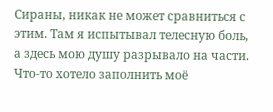Сираны, никак не может сравниться с этим. Там я испытывал телесную боль, а здесь мою душу разрывало на части. Что-то хотело заполнить моё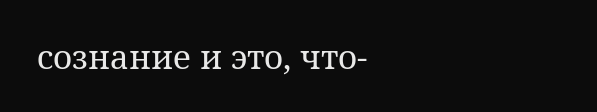сознание и это, что-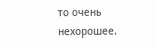то очень нехорошее.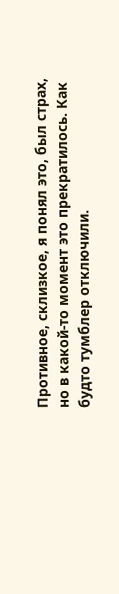Противное, склизкое, я понял это, был страх, но в какой-то момент это прекратилось. Как будто тумблер отключили.